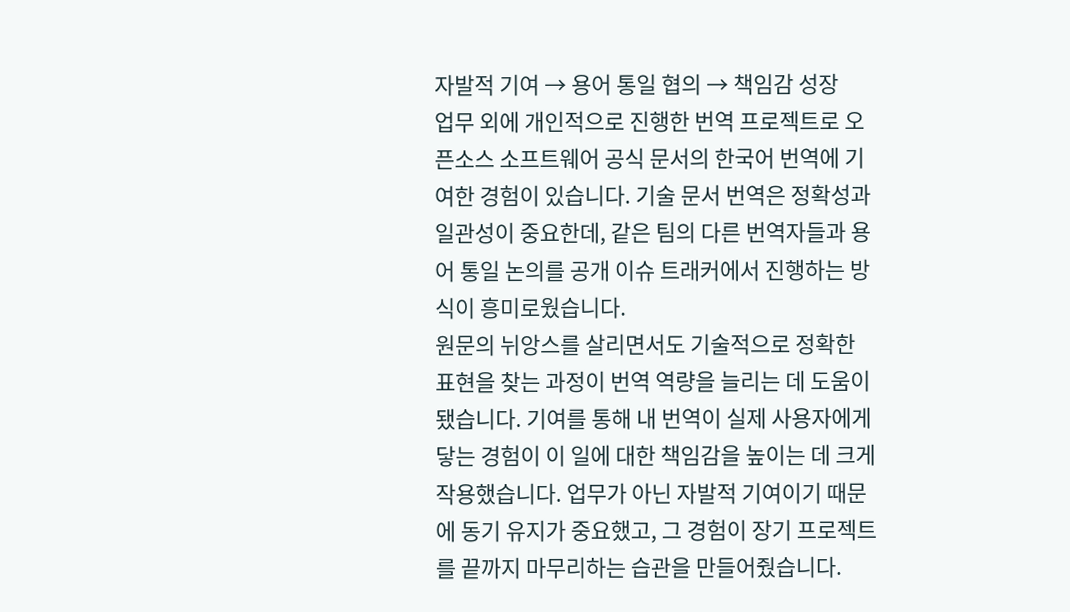자발적 기여 → 용어 통일 협의 → 책임감 성장
업무 외에 개인적으로 진행한 번역 프로젝트로 오픈소스 소프트웨어 공식 문서의 한국어 번역에 기여한 경험이 있습니다. 기술 문서 번역은 정확성과 일관성이 중요한데, 같은 팀의 다른 번역자들과 용어 통일 논의를 공개 이슈 트래커에서 진행하는 방식이 흥미로웠습니다.
원문의 뉘앙스를 살리면서도 기술적으로 정확한 표현을 찾는 과정이 번역 역량을 늘리는 데 도움이 됐습니다. 기여를 통해 내 번역이 실제 사용자에게 닿는 경험이 이 일에 대한 책임감을 높이는 데 크게 작용했습니다. 업무가 아닌 자발적 기여이기 때문에 동기 유지가 중요했고, 그 경험이 장기 프로젝트를 끝까지 마무리하는 습관을 만들어줬습니다.